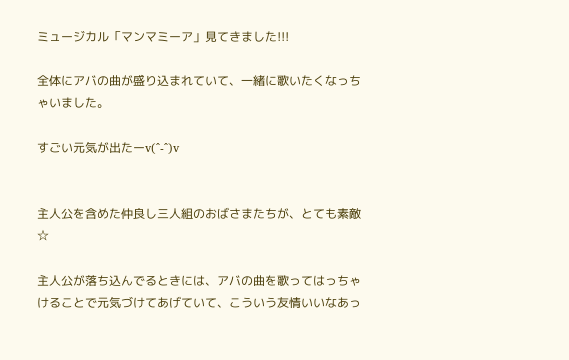ミュージカル「マンマミーア」見てきました!!!

全体にアバの曲が盛り込まれていて、一緒に歌いたくなっちゃいました。

すごい元気が出たーv(^-^)v


主人公を含めた仲良し三人組のおばさまたちが、とても素敵☆

主人公が落ち込んでるときには、アバの曲を歌ってはっちゃけることで元気づけてあげていて、こういう友情いいなあっ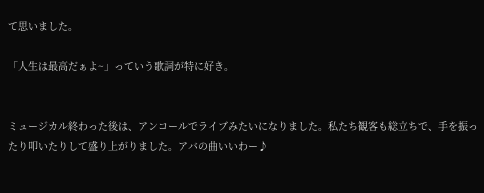て思いました。

「人生は最高だぁよ~」っていう歌詞が特に好き。


ミュージカル終わった後は、アンコールでライブみたいになりました。私たち観客も総立ちで、手を振ったり叩いたりして盛り上がりました。アバの曲いいわー♪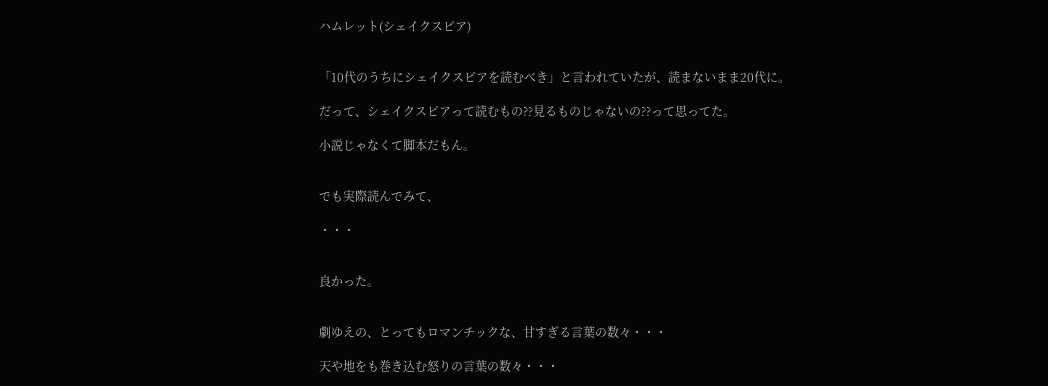ハムレット(シェイクスピア)


「10代のうちにシェイクスピアを読むべき」と言われていたが、読まないまま20代に。

だって、シェイクスピアって読むもの??見るものじゃないの??って思ってた。

小説じゃなくて脚本だもん。


でも実際読んでみて、

・・・


良かった。


劇ゆえの、とってもロマンチックな、甘すぎる言葉の数々・・・

天や地をも巻き込む怒りの言葉の数々・・・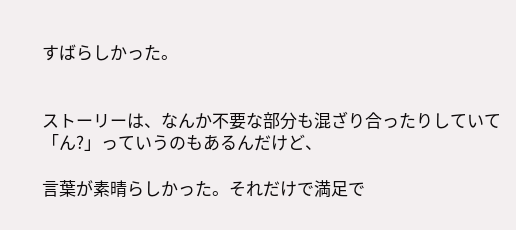すばらしかった。


ストーリーは、なんか不要な部分も混ざり合ったりしていて「ん?」っていうのもあるんだけど、

言葉が素晴らしかった。それだけで満足で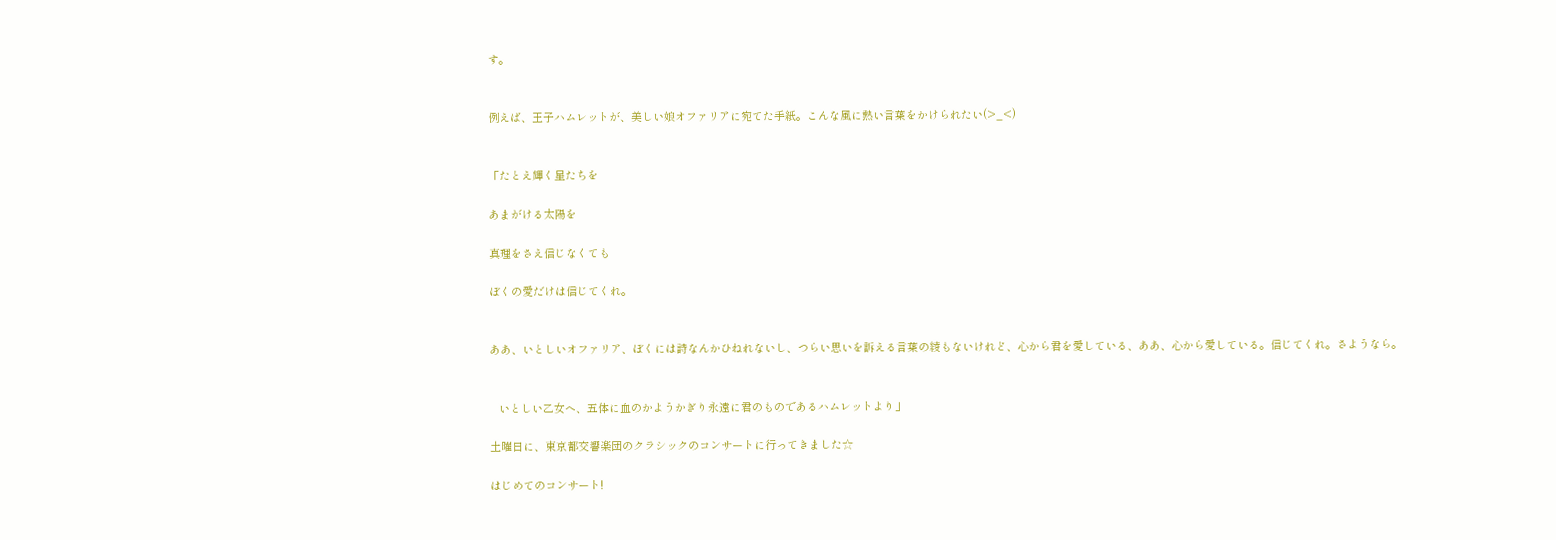す。


例えば、王子ハムレットが、美しい娘オファリアに宛てた手紙。こんな風に熱い言葉をかけられたい(>_<)


「たとえ輝く星たちを

あまがける太陽を

真理をさえ信じなくても

ぼくの愛だけは信じてくれ。


ああ、いとしいオファリア、ぼくには詩なんかひねれないし、つらい思いを訴える言葉の綾もないけれど、心から君を愛している、ああ、心から愛している。信じてくれ。さようなら。


   いとしい乙女へ、五体に血のかようかぎり永遠に君のものであるハムレットより」

土曜日に、東京都交響楽団のクラシックのコンサートに行ってきました☆

はじめてのコンサート!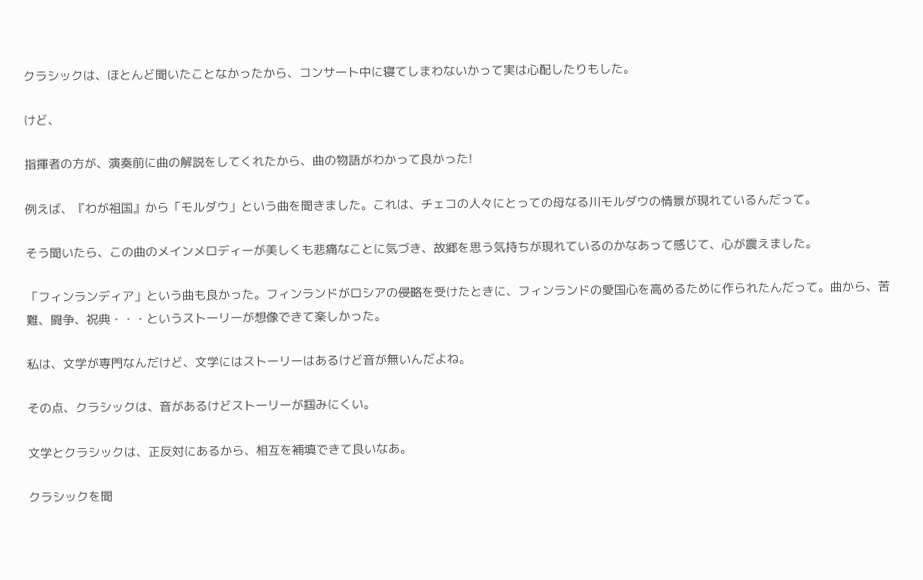クラシックは、ほとんど聞いたことなかったから、コンサート中に寝てしまわないかって実は心配したりもした。

けど、

指揮者の方が、演奏前に曲の解説をしてくれたから、曲の物語がわかって良かった!

例えば、『わが祖国』から「モルダウ」という曲を聞きました。これは、チェコの人々にとっての母なる川モルダウの情景が現れているんだって。

そう聞いたら、この曲のメインメロディーが美しくも悲痛なことに気づき、故郷を思う気持ちが現れているのかなあって感じて、心が震えました。

「フィンランディア」という曲も良かった。フィンランドがロシアの侵略を受けたときに、フィンランドの愛国心を高めるために作られたんだって。曲から、苦難、闘争、祝典・・・というストーリーが想像できて楽しかった。

私は、文学が専門なんだけど、文学にはストーリーはあるけど音が無いんだよね。

その点、クラシックは、音があるけどストーリーが掴みにくい。

文学とクラシックは、正反対にあるから、相互を補填できて良いなあ。

クラシックを聞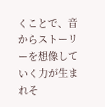くことで、音からストーリーを想像していく力が生まれそ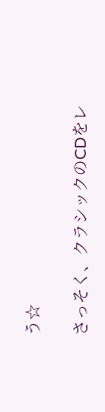う☆

さっそく、クラシックのCDをレ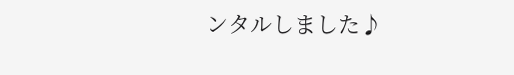ンタルしました♪